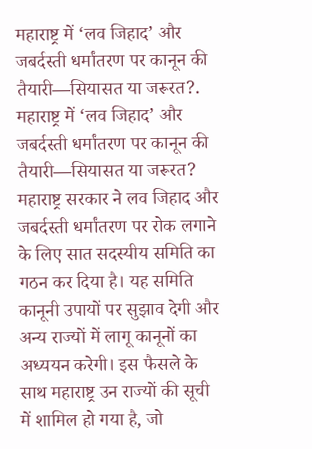महाराष्ट्र में ‘लव जिहाद’ और जबर्दस्ती धर्मांतरण पर कानून की तैयारी—सियासत या जरूरत?.
महाराष्ट्र में ‘लव जिहाद’ और जबर्दस्ती धर्मांतरण पर कानून की तैयारी—सियासत या जरूरत?
महाराष्ट्र सरकार ने लव जिहाद और जबर्दस्ती धर्मांतरण पर रोक लगाने के लिए सात सदस्यीय समिति का गठन कर दिया है। यह समिति कानूनी उपायों पर सुझाव देगी और अन्य राज्यों में लागू कानूनों का अध्ययन करेगी। इस फैसले के साथ महाराष्ट्र उन राज्यों की सूची में शामिल हो गया है, जो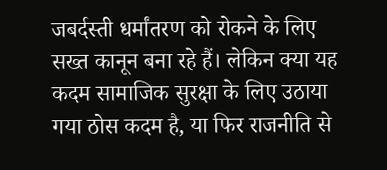जबर्दस्ती धर्मांतरण को रोकने के लिए सख्त कानून बना रहे हैं। लेकिन क्या यह कदम सामाजिक सुरक्षा के लिए उठाया गया ठोस कदम है, या फिर राजनीति से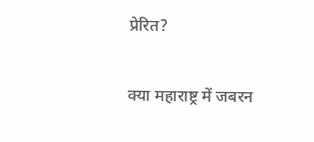प्रेरित?

क्या महाराष्ट्र में जबरन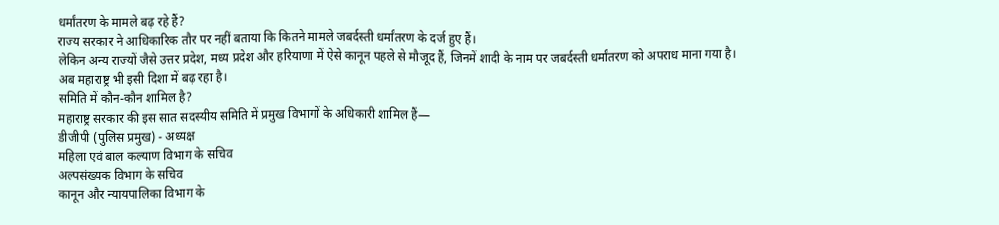धर्मांतरण के मामले बढ़ रहे हैं?
राज्य सरकार ने आधिकारिक तौर पर नहीं बताया कि कितने मामले जबर्दस्ती धर्मांतरण के दर्ज हुए हैं।
लेकिन अन्य राज्यों जैसे उत्तर प्रदेश, मध्य प्रदेश और हरियाणा में ऐसे कानून पहले से मौजूद हैं, जिनमें शादी के नाम पर जबर्दस्ती धर्मांतरण को अपराध माना गया है।
अब महाराष्ट्र भी इसी दिशा में बढ़ रहा है।
समिति में कौन-कौन शामिल है?
महाराष्ट्र सरकार की इस सात सदस्यीय समिति में प्रमुख विभागों के अधिकारी शामिल हैं—
डीजीपी (पुलिस प्रमुख) - अध्यक्ष
महिला एवं बाल कल्याण विभाग के सचिव
अल्पसंख्यक विभाग के सचिव
कानून और न्यायपालिका विभाग के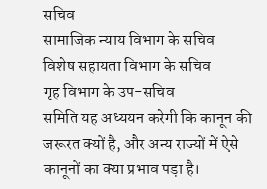सचिव
सामाजिक न्याय विभाग के सचिव
विशेष सहायता विभाग के सचिव
गृह विभाग के उप-सचिव
समिति यह अध्ययन करेगी कि कानून की जरूरत क्यों है, और अन्य राज्यों में ऐसे कानूनों का क्या प्रभाव पड़ा है।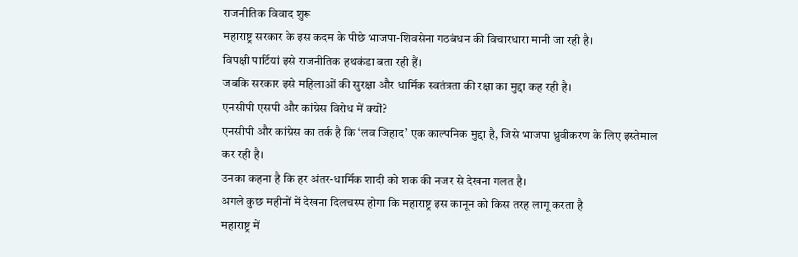राजनीतिक विवाद शुरू
महाराष्ट्र सरकार के इस कदम के पीछे भाजपा-शिवसेना गठबंधन की विचारधारा मानी जा रही है।
विपक्षी पार्टियां इसे राजनीतिक हथकंडा बता रही हैं।
जबकि सरकार इसे महिलाओं की सुरक्षा और धार्मिक स्वतंत्रता की रक्षा का मुद्दा कह रही है।
एनसीपी एसपी और कांग्रेस विरोध में क्यों?
एनसीपी और कांग्रेस का तर्क है कि ‘लव जिहाद’ एक काल्पनिक मुद्दा है, जिसे भाजपा ध्रुवीकरण के लिए इस्तेमाल कर रही है।
उनका कहना है कि हर अंतर-धार्मिक शादी को शक की नजर से देखना गलत है।
अगले कुछ महीनों में देखना दिलचस्प होगा कि महाराष्ट्र इस कानून को किस तरह लागू करता है
महाराष्ट्र में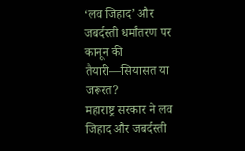‘लव जिहाद’ और जबर्दस्ती धर्मांतरण पर कानून की तैयारी—सियासत या जरूरत?
महाराष्ट्र सरकार ने लव जिहाद और जबर्दस्ती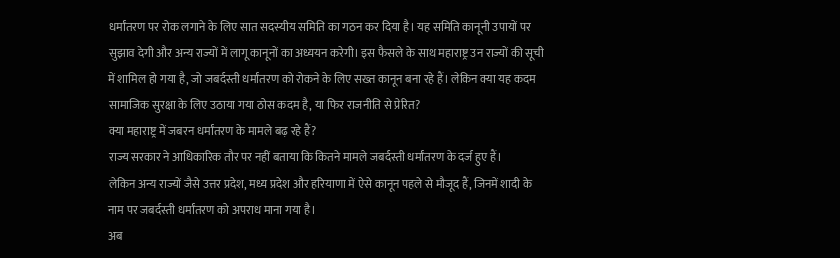धर्मांतरण पर रोक लगाने के लिए सात सदस्यीय समिति का गठन कर दिया है। यह समिति कानूनी उपायों पर सुझाव देगी और अन्य राज्यों में लागू कानूनों का अध्ययन करेगी। इस फैसले के साथ महाराष्ट्र उन राज्यों की सूची में शामिल हो गया है, जो जबर्दस्ती धर्मांतरण को रोकने के लिए सख्त कानून बना रहे हैं। लेकिन क्या यह कदम सामाजिक सुरक्षा के लिए उठाया गया ठोस कदम है, या फिर राजनीति से प्रेरित?
क्या महाराष्ट्र में जबरन धर्मांतरण के मामले बढ़ रहे हैं?
राज्य सरकार ने आधिकारिक तौर पर नहीं बताया कि कितने मामले जबर्दस्ती धर्मांतरण के दर्ज हुए हैं।
लेकिन अन्य राज्यों जैसे उत्तर प्रदेश, मध्य प्रदेश और हरियाणा में ऐसे कानून पहले से मौजूद हैं, जिनमें शादी के नाम पर जबर्दस्ती धर्मांतरण को अपराध माना गया है।
अब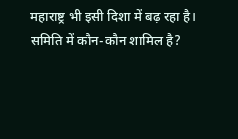महाराष्ट्र भी इसी दिशा में बढ़ रहा है।
समिति में कौन-कौन शामिल है?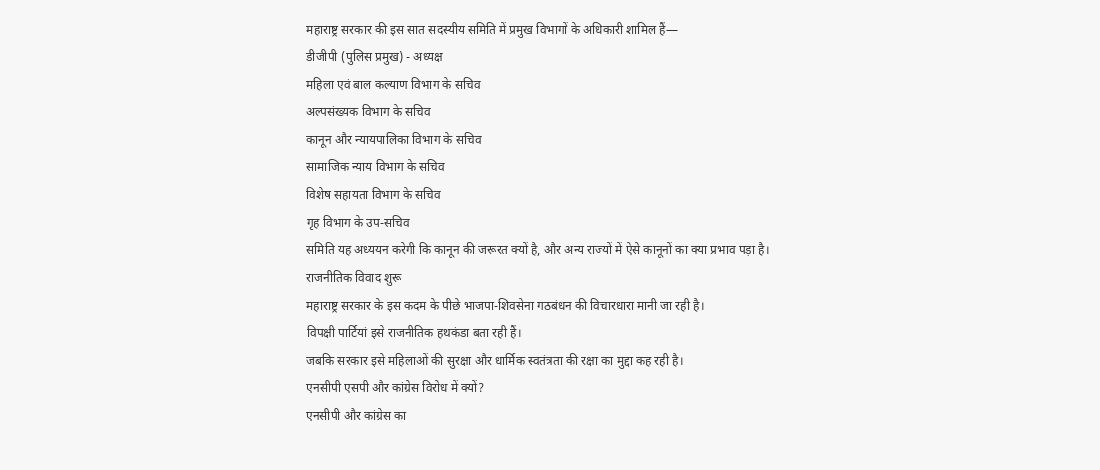महाराष्ट्र सरकार की इस सात सदस्यीय समिति में प्रमुख विभागों के अधिकारी शामिल हैं—
डीजीपी (पुलिस प्रमुख) - अध्यक्ष
महिला एवं बाल कल्याण विभाग के सचिव
अल्पसंख्यक विभाग के सचिव
कानून और न्यायपालिका विभाग के सचिव
सामाजिक न्याय विभाग के सचिव
विशेष सहायता विभाग के सचिव
गृह विभाग के उप-सचिव
समिति यह अध्ययन करेगी कि कानून की जरूरत क्यों है, और अन्य राज्यों में ऐसे कानूनों का क्या प्रभाव पड़ा है।
राजनीतिक विवाद शुरू
महाराष्ट्र सरकार के इस कदम के पीछे भाजपा-शिवसेना गठबंधन की विचारधारा मानी जा रही है।
विपक्षी पार्टियां इसे राजनीतिक हथकंडा बता रही हैं।
जबकि सरकार इसे महिलाओं की सुरक्षा और धार्मिक स्वतंत्रता की रक्षा का मुद्दा कह रही है।
एनसीपी एसपी और कांग्रेस विरोध में क्यों?
एनसीपी और कांग्रेस का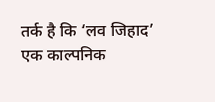तर्क है कि ‘लव जिहाद’ एक काल्पनिक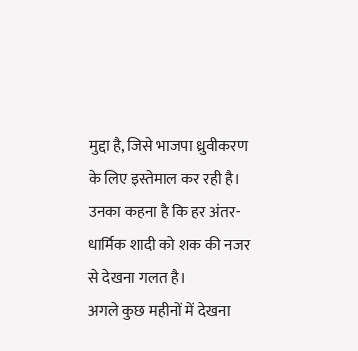मुद्दा है, जिसे भाजपा ध्रुवीकरण के लिए इस्तेमाल कर रही है।
उनका कहना है कि हर अंतर-धार्मिक शादी को शक की नजर से देखना गलत है।
अगले कुछ महीनों में देखना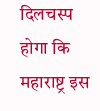दिलचस्प होगा कि महाराष्ट्र इस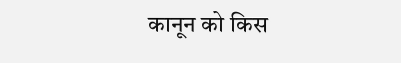कानून को किस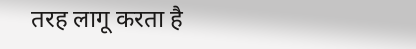तरह लागू करता है